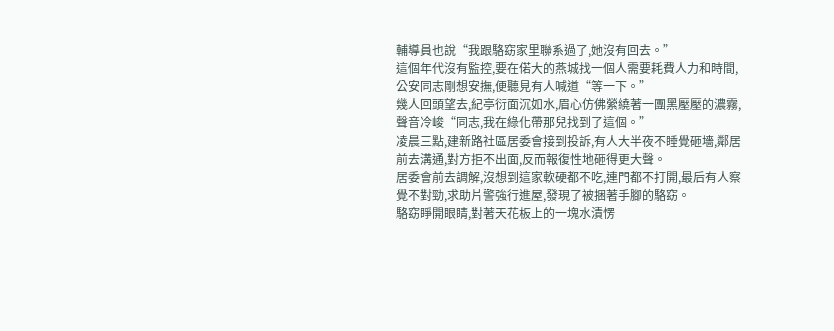輔導員也說“我跟駱窈家里聯系過了,她沒有回去。”
這個年代沒有監控,要在偌大的燕城找一個人需要耗費人力和時間,公安同志剛想安撫,便聽見有人喊道“等一下。”
幾人回頭望去,紀亭衍面沉如水,眉心仿佛縈繞著一團黑壓壓的濃霧,聲音冷峻“同志,我在綠化帶那兒找到了這個。”
凌晨三點,建新路社區居委會接到投訴,有人大半夜不睡覺砸墻,鄰居前去溝通,對方拒不出面,反而報復性地砸得更大聲。
居委會前去調解,沒想到這家軟硬都不吃,連門都不打開,最后有人察覺不對勁,求助片警強行進屋,發現了被捆著手腳的駱窈。
駱窈睜開眼睛,對著天花板上的一塊水漬愣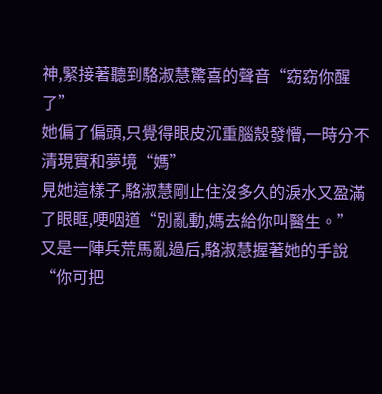神,緊接著聽到駱淑慧驚喜的聲音“窈窈你醒了”
她偏了偏頭,只覺得眼皮沉重腦殼發懵,一時分不清現實和夢境“媽”
見她這樣子,駱淑慧剛止住沒多久的淚水又盈滿了眼眶,哽咽道“別亂動,媽去給你叫醫生。”
又是一陣兵荒馬亂過后,駱淑慧握著她的手說“你可把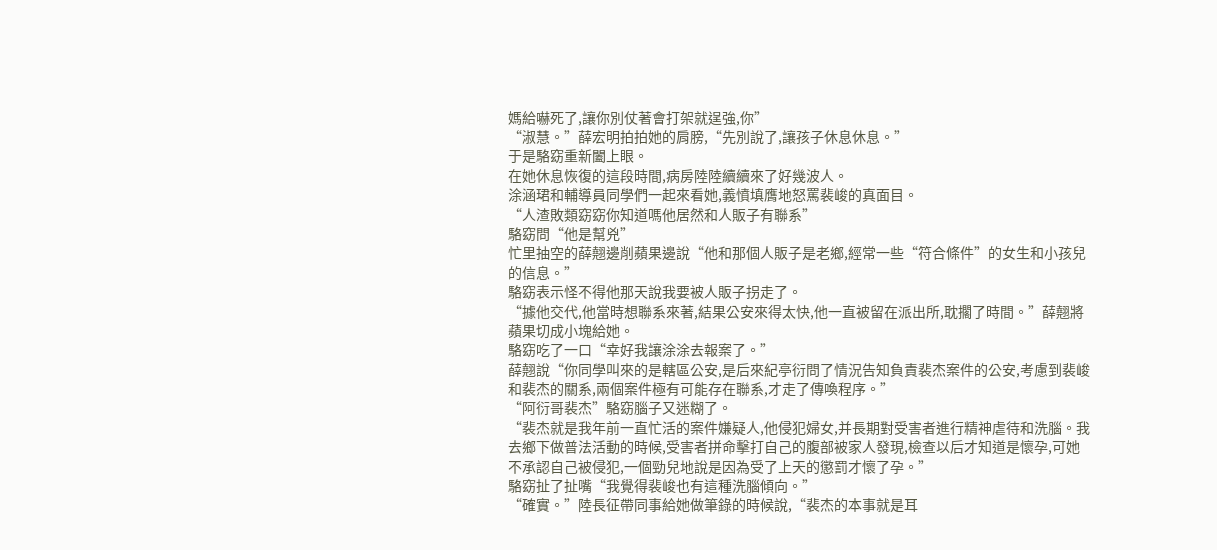媽給嚇死了,讓你別仗著會打架就逞強,你”
“淑慧。”薛宏明拍拍她的肩膀,“先別說了,讓孩子休息休息。”
于是駱窈重新闔上眼。
在她休息恢復的這段時間,病房陸陸續續來了好幾波人。
涂涵珺和輔導員同學們一起來看她,義憤填膺地怒罵裴峻的真面目。
“人渣敗類窈窈你知道嗎他居然和人販子有聯系”
駱窈問“他是幫兇”
忙里抽空的薛翹邊削蘋果邊說“他和那個人販子是老鄉,經常一些“符合條件”的女生和小孩兒的信息。”
駱窈表示怪不得他那天說我要被人販子拐走了。
“據他交代,他當時想聯系來著,結果公安來得太快,他一直被留在派出所,耽擱了時間。”薛翹將蘋果切成小塊給她。
駱窈吃了一口“幸好我讓涂涂去報案了。”
薛翹說“你同學叫來的是轄區公安,是后來紀亭衍問了情況告知負責裴杰案件的公安,考慮到裴峻和裴杰的關系,兩個案件極有可能存在聯系,才走了傳喚程序。”
“阿衍哥裴杰”駱窈腦子又迷糊了。
“裴杰就是我年前一直忙活的案件嫌疑人,他侵犯婦女,并長期對受害者進行精神虐待和洗腦。我去鄉下做普法活動的時候,受害者拼命擊打自己的腹部被家人發現,檢查以后才知道是懷孕,可她不承認自己被侵犯,一個勁兒地說是因為受了上天的懲罰才懷了孕。”
駱窈扯了扯嘴“我覺得裴峻也有這種洗腦傾向。”
“確實。”陸長征帶同事給她做筆錄的時候說,“裴杰的本事就是耳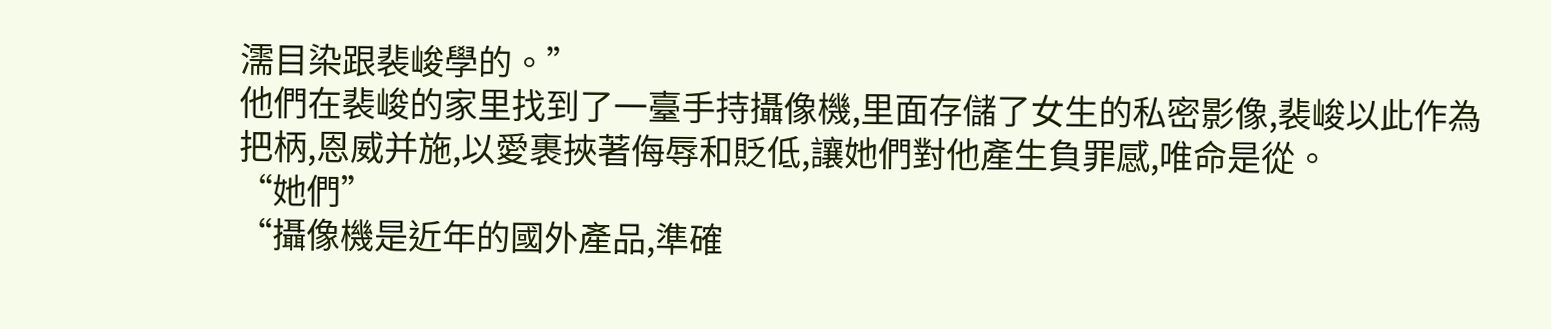濡目染跟裴峻學的。”
他們在裴峻的家里找到了一臺手持攝像機,里面存儲了女生的私密影像,裴峻以此作為把柄,恩威并施,以愛裹挾著侮辱和貶低,讓她們對他產生負罪感,唯命是從。
“她們”
“攝像機是近年的國外產品,準確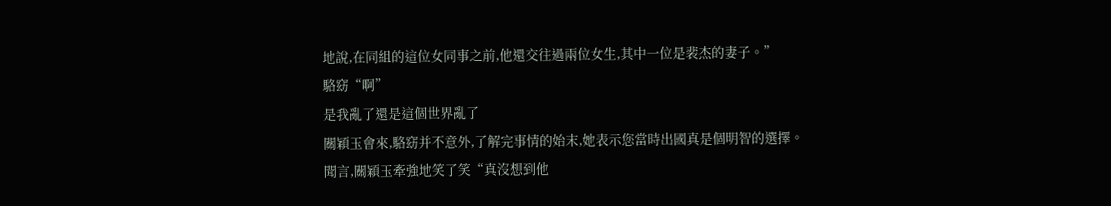地說,在同組的這位女同事之前,他還交往過兩位女生,其中一位是裴杰的妻子。”
駱窈“啊”
是我亂了還是這個世界亂了
關穎玉會來,駱窈并不意外,了解完事情的始末,她表示您當時出國真是個明智的選擇。
聞言,關穎玉牽強地笑了笑“真沒想到他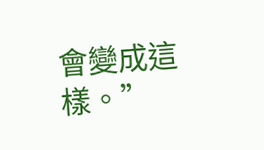會變成這樣。”